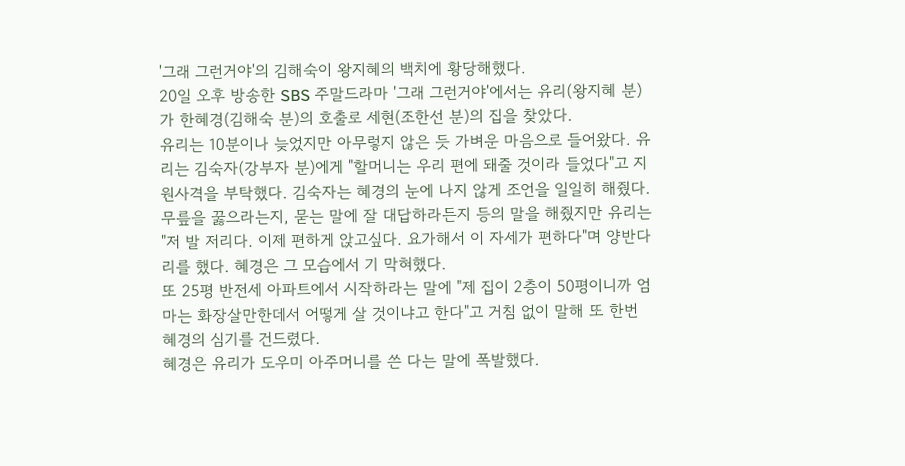'그래 그런거야'의 김해숙이 왕지혜의 백치에 황당해했다.
20일 오후 방송한 SBS 주말드라마 '그래 그런거야'에서는 유리(왕지혜 분)가 한혜경(김해숙 분)의 호출로 세현(조한선 분)의 집을 찾았다.
유리는 10분이나 늦었지만 아무렇지 않은 듯 가벼운 마음으로 들어왔다. 유리는 김숙자(강부자 분)에게 "할머니는 우리 편에 돼줄 것이라 들었다"고 지원사격을 부탁했다. 김숙자는 혜경의 눈에 나지 않게 조언을 일일히 해줬다.
무릎을 꿇으라는지, 묻는 말에 잘 대답하라든지 등의 말을 해줬지만 유리는 "저 발 저리다. 이제 편하게 앉고싶다. 요가해서 이 자세가 편하다"며 양반다리를 했다. 혜경은 그 모습에서 기 막혀했다.
또 25평 반전세 아파트에서 시작하라는 말에 "제 집이 2층이 50평이니까 엄마는 화장살만한데서 어떻게 살 것이냐고 한다"고 거침 없이 말해 또 한번 혜경의 심기를 건드렸다.
혜경은 유리가 도우미 아주머니를 쓴 다는 말에 폭발했다.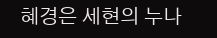혜경은 세현의 누나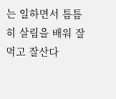는 일하면서 틈틈히 살림을 배워 잘 먹고 잘산다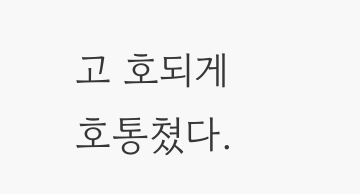고 호되게 호통쳤다.